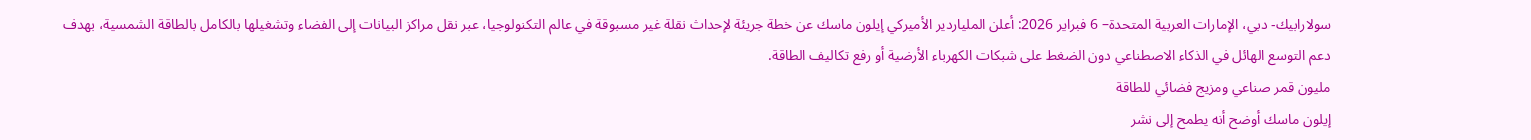سولارابيك- دبي، الإمارات العربية المتحدة– 6 فبراير 2026: أعلن الملياردير الأميركي إيلون ماسك عن خطة جريئة لإحداث نقلة غير مسبوقة في عالم التكنولوجيا، عبر نقل مراكز البيانات إلى الفضاء وتشغيلها بالكامل بالطاقة الشمسية، بهدف دعم التوسع الهائل في الذكاء الاصطناعي دون الضغط على شبكات الكهرباء الأرضية أو رفع تكاليف الطاقة.
مليون قمر صناعي ومزيج فضائي للطاقة
إيلون ماسك أوضح أنه يطمح إلى نشر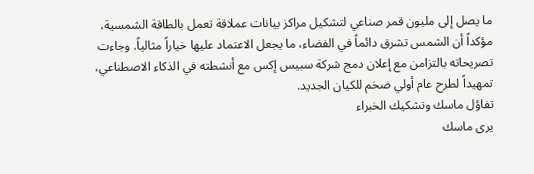ما يصل إلى مليون قمر صناعي لتشكيل مراكز بيانات عملاقة تعمل بالطاقة الشمسية، مؤكداً أن الشمس تشرق دائماً في الفضاء، ما يجعل الاعتماد عليها خياراً مثالياً. وجاءت تصريحاته بالتزامن مع إعلان دمج شركة سبيس إكس مع أنشطته في الذكاء الاصطناعي، تمهيداً لطرح عام أولي ضخم للكيان الجديد.
تفاؤل ماسك وتشكيك الخبراء
يرى ماسك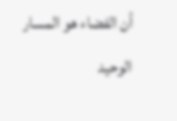أن الفضاء هو المسار الوحيد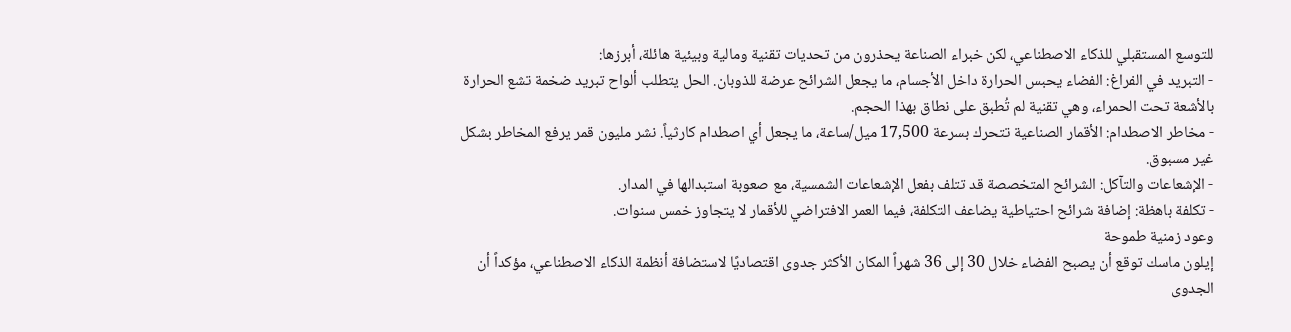للتوسع المستقبلي للذكاء الاصطناعي، لكن خبراء الصناعة يحذرون من تحديات تقنية ومالية وبيئية هائلة، أبرزها:
- التبريد في الفراغ: الفضاء يحبس الحرارة داخل الأجسام، ما يجعل الشرائح عرضة للذوبان. الحل يتطلب ألواح تبريد ضخمة تشع الحرارة بالأشعة تحت الحمراء، وهي تقنية لم تُطبق على نطاق بهذا الحجم.
- مخاطر الاصطدام: الأقمار الصناعية تتحرك بسرعة 17,500 ميل/ساعة، ما يجعل أي اصطدام كارثياً. نشر مليون قمر يرفع المخاطر بشكل غير مسبوق.
- الإشعاعات والتآكل: الشرائح المتخصصة قد تتلف بفعل الإشعاعات الشمسية، مع صعوبة استبدالها في المدار.
- تكلفة باهظة: إضافة شرائح احتياطية يضاعف التكلفة، فيما العمر الافتراضي للأقمار لا يتجاوز خمس سنوات.
وعود زمنية طموحة
إيلون ماسك توقع أن يصبح الفضاء خلال 30 إلى 36 شهراً المكان الأكثر جدوى اقتصاديًا لاستضافة أنظمة الذكاء الاصطناعي، مؤكداً أن الجدوى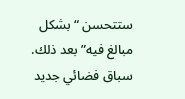ستتحسن “بشكل مبالغ فيه” بعد ذلك.
سباق فضائي جديد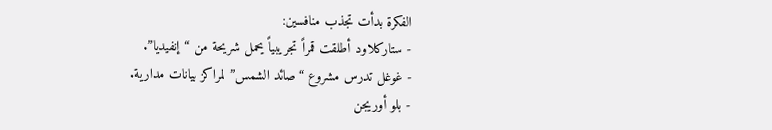الفكرة بدأت تجذب منافسين:
- ستاركلاود أطلقت قمراً تجريبياً يحمل شريحة من “إنفيديا”.
- غوغل تدرس مشروع “صائد الشمس” لمراكز بيانات مدارية.
- بلو أوريجن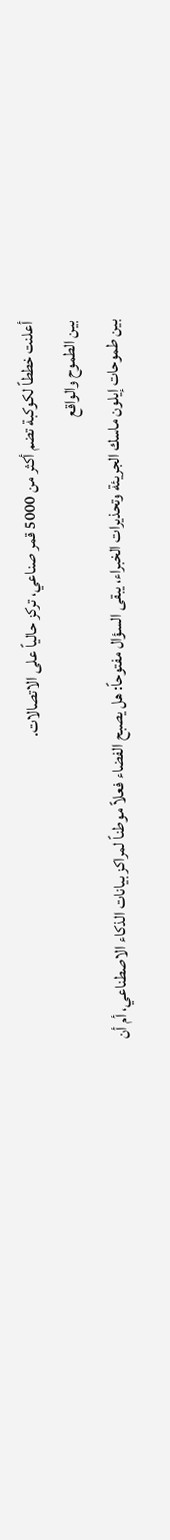أعلنت خططاً لكوكبة تضم أكثر من 5000 قمر صناعي، تركز حالياً على الاتصالات.
بين الطموح والواقع
بين طموحات إيلون ماسك الجريئة وتحذيرات الخبراء، يبقى السؤال مفتوحاً: هل يصبح الفضاء فعلاً موطناً لمراكز بيانات الذكاء الاصطناعي، أم أن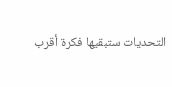التحديات ستبقيها فكرة أقرب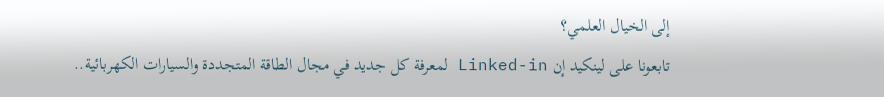إلى الخيال العلمي؟
تابعونا على لينكيد إن Linked-in لمعرفة كل جديد في مجال الطاقة المتجددة والسيارات الكهربائية..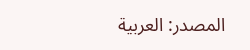المصدر: العربية